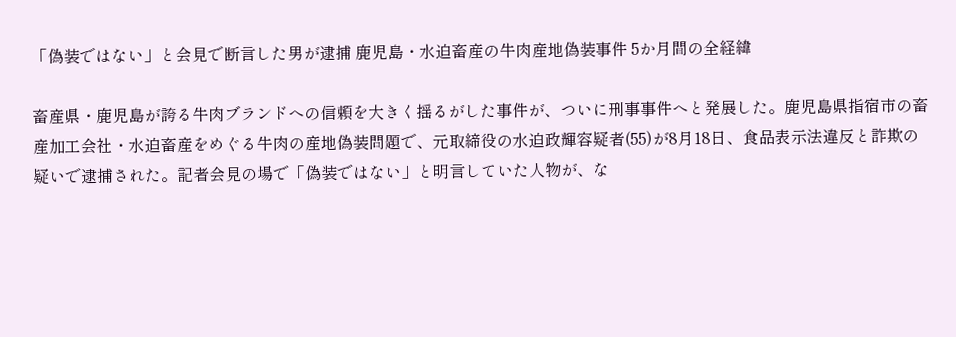「偽装ではない」と会見で断言した男が逮捕 鹿児島・水迫畜産の牛肉産地偽装事件 5か月間の全経緯

畜産県・鹿児島が誇る牛肉ブランドへの信頼を大きく揺るがした事件が、ついに刑事事件へと発展した。鹿児島県指宿市の畜産加工会社・水迫畜産をめぐる牛肉の産地偽装問題で、元取締役の水迫政輝容疑者(55)が8月18日、食品表示法違反と詐欺の疑いで逮捕された。記者会見の場で「偽装ではない」と明言していた人物が、な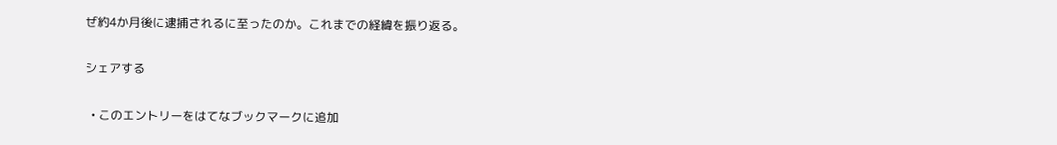ぜ約4か月後に逮捕されるに至ったのか。これまでの経緯を振り返る。

シェアする

  • このエントリーをはてなブックマークに追加